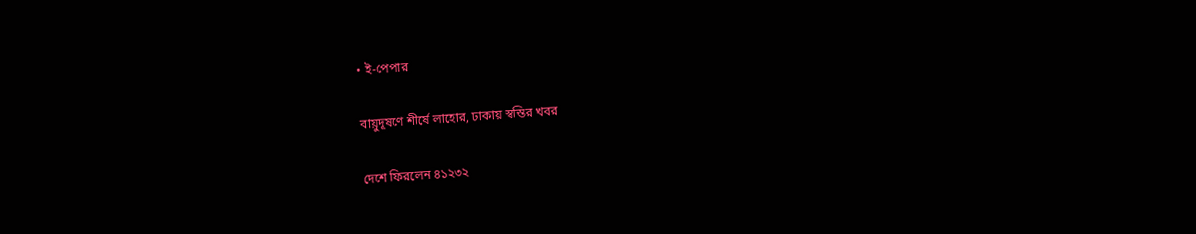• ই-পেপার

বায়ুদূষণে শীর্ষে লাহোর, ঢাকায় স্বস্তির খবর

দেশে ফিরলেন ৪১২৩২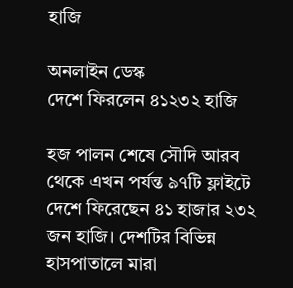হাজি

অনলাইন ডেস্ক
দেশে ফিরলেন ৪১২৩২ হাজি

হজ পালন শেষে সৌদি আরব থেকে এখন পর্যন্ত ৯৭টি ফ্লাইটে দেশে ফিরেছেন ৪১ হাজার ২৩২ জন হাজি। দেশটির বিভিন্ন হাসপাতালে মারা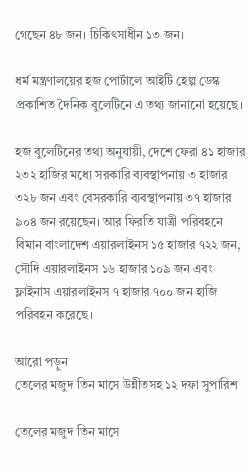গেছেন ৪৮ জন। চিকিৎসাধীন ১৩ জন।

ধর্ম মন্ত্রণালয়ের হজ পোর্টালে আইটি হেল্প ডেস্ক প্রকাশিত দৈনিক বুলেটিনে এ তথ্য জানানো হয়েছে।

হজ বুলেটিনের তথ্য অনুযায়ী, দেশে ফেরা ৪১ হাজার ২৩২ হাজির মধ্যে সরকারি ব্যবস্থাপনায় ৩ হাজার ৩২৮ জন এবং বেসরকারি ব্যবস্থাপনায় ৩৭ হাজার ৯০৪ জন রয়েছেন। আর ফিরতি যাত্রী পরিবহনে বিমান বাংলাদেশ এয়ারলাইনস ১৫ হাজার ৭২২ জন, সৌদি এয়ারলাইনস ১৬ হাজার ১০৯ জন এবং ফ্লাইনাস এয়ারলাইনস ৭ হাজার ৭০০ জন হাজি পরিবহন করেছে।

আরো পড়ুন
তেলের মজুদ তিন মাসে উন্নীতসহ ১২ দফা সুপারিশ

তেলের মজুদ তিন মাসে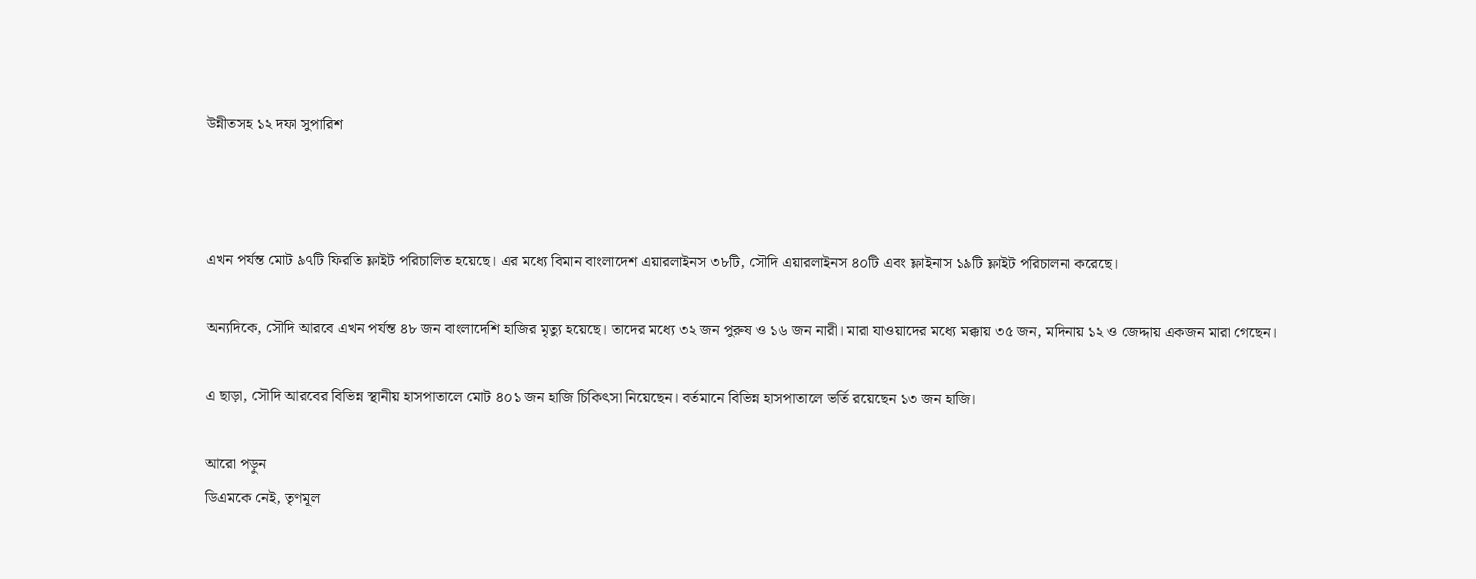উন্নীতসহ ১২ দফা সুপারিশ



এখন পর্যন্ত মোট ৯৭টি ফিরতি ফ্লাইট পরিচালিত হয়েছে। এর মধ্যে বিমান বাংলাদেশ এয়ারলাইনস ৩৮টি, সৌদি এয়ারলাইনস ৪০টি এবং ফ্লাইনাস ১৯টি ফ্লাইট পরিচালনা করেছে।

অন্যদিকে, সৌদি আরবে এখন পর্যন্ত ৪৮ জন বাংলাদেশি হাজির মৃত্যু হয়েছে। তাদের মধ্যে ৩২ জন পুরুষ ও ১৬ জন নারী। মারা যাওয়াদের মধ্যে মক্কায় ৩৫ জন, মদিনায় ১২ ও জেদ্দায় একজন মারা গেছেন।

এ ছাড়া, সৌদি আরবের বিভিন্ন স্থানীয় হাসপাতালে মোট ৪০১ জন হাজি চিকিৎসা নিয়েছেন। বর্তমানে বিভিন্ন হাসপাতালে ভর্তি রয়েছেন ১৩ জন হাজি।

আরো পড়ুন
ডিএমকে নেই, তৃণমূল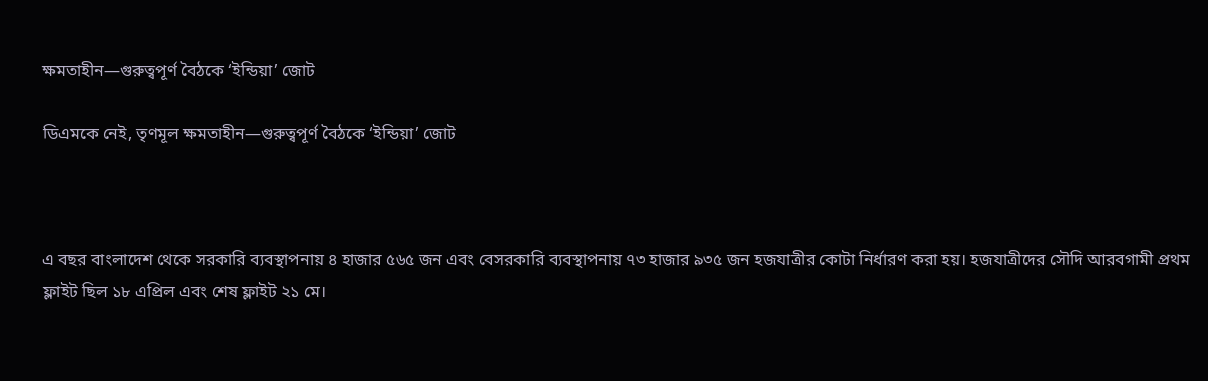ক্ষমতাহীন—গুরুত্বপূর্ণ বৈঠকে ‘ইন্ডিয়া’ জোট

ডিএমকে নেই, তৃণমূল ক্ষমতাহীন—গুরুত্বপূর্ণ বৈঠকে ‘ইন্ডিয়া’ জোট



এ বছর বাংলাদেশ থেকে সরকারি ব্যবস্থাপনায় ৪ হাজার ৫৬৫ জন এবং বেসরকারি ব্যবস্থাপনায় ৭৩ হাজার ৯৩৫ জন হজযাত্রীর কোটা নির্ধারণ করা হয়। হজযাত্রীদের সৌদি আরবগামী প্রথম ফ্লাইট ছিল ১৮ এপ্রিল এবং শেষ ফ্লাইট ২১ মে।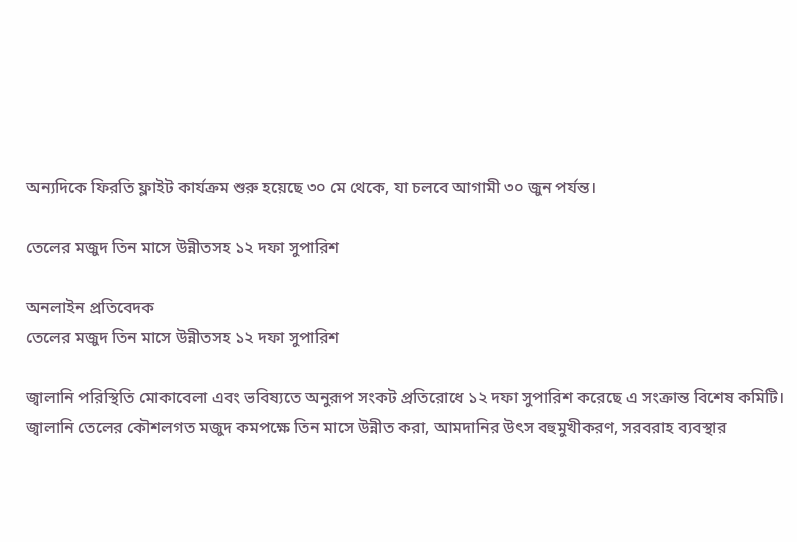অন্যদিকে ফিরতি ফ্লাইট কার্যক্রম শুরু হয়েছে ৩০ মে থেকে, যা চলবে আগামী ৩০ জুন পর্যন্ত।

তেলের মজুদ তিন মাসে উন্নীতসহ ১২ দফা সুপারিশ

অনলাইন প্রতিবেদক
তেলের মজুদ তিন মাসে উন্নীতসহ ১২ দফা সুপারিশ

জ্বালানি পরিস্থিতি মোকাবেলা এবং ভবিষ্যতে অনুরূপ সংকট প্রতিরোধে ১২ দফা সুপারিশ করেছে এ সংক্রান্ত বিশেষ কমিটি। জ্বালানি তেলের কৌশলগত মজুদ কমপক্ষে তিন মাসে উন্নীত করা, আমদানির উৎস বহুমুখীকরণ, সরবরাহ ব্যবস্থার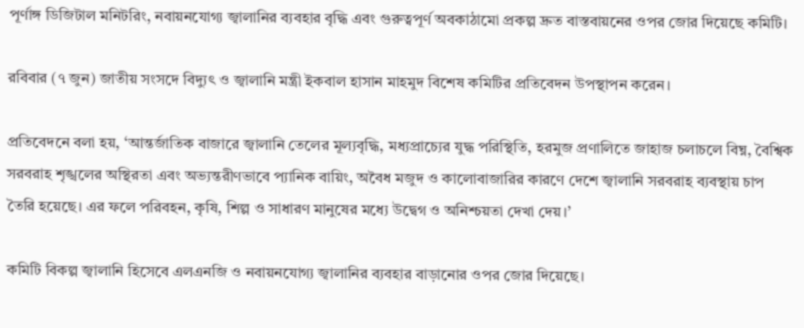পূর্ণাঙ্গ ডিজিটাল মনিটরিং, নবায়নযোগ্য জ্বালানির ব্যবহার বৃদ্ধি এবং গুরুত্বপূর্ণ অবকাঠামো প্রকল্প দ্রুত বাস্তবায়নের ওপর জোর দিয়েছে কমিটি।

রবিবার (৭ জুন) জাতীয় সংসদে বিদ্যুৎ ও জ্বালানি মন্ত্রী ইকবাল হাসান মাহমুদ বিশেষ কমিটির প্রতিবেদন উপস্থাপন করেন।

প্রতিবেদনে বলা হয়, ‘আন্তর্জাতিক বাজারে জ্বালানি তেলের মূল্যবৃদ্ধি, মধ্যপ্রাচ্যের যুদ্ধ পরিস্থিতি, হরমুজ প্রণালিতে জাহাজ চলাচলে বিঘ্ন, বৈশ্বিক সরবরাহ শৃঙ্খলের অস্থিরতা এবং অভ্যন্তরীণভাবে প্যানিক বায়িং, অবৈধ মজুদ ও কালোবাজারির কারণে দেশে জ্বালানি সরবরাহ ব্যবস্থায় চাপ তৈরি হয়েছে। এর ফলে পরিবহন, কৃষি, শিল্প ও সাধারণ মানুষের মধ্যে উদ্বেগ ও অনিশ্চয়তা দেখা দেয়।’

কমিটি বিকল্প জ্বালানি হিসেবে এলএনজি ও নবায়নযোগ্য জ্বালানির ব্যবহার বাড়ানোর ওপর জোর দিয়েছে।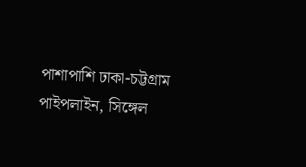পাশাপাশি ঢাকা-চট্টগ্রাম পাইপলাইন, সিঙ্গেল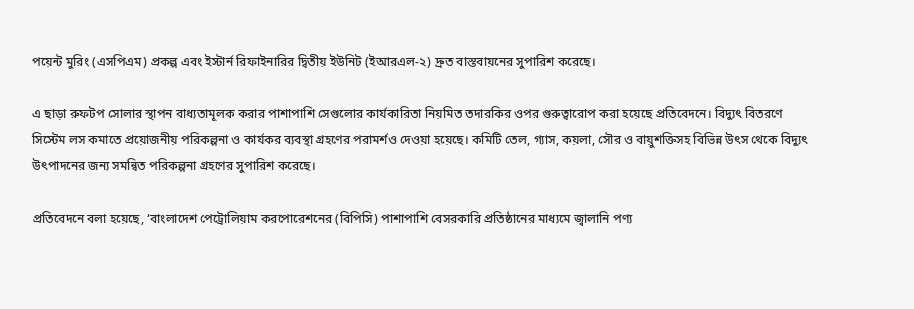পয়েন্ট মুরিং (এসপিএম) প্রকল্প এবং ইস্টার্ন রিফাইনারির দ্বিতীয় ইউনিট (ইআরএল-২) দ্রুত বাস্তবায়নের সুপারিশ করেছে।

এ ছাড়া রুফটপ সোলার স্থাপন বাধ্যতামূলক করার পাশাপাশি সেগুলোর কার্যকারিতা নিয়মিত তদারকির ওপর গুরুত্বারোপ করা হয়েছে প্রতিবেদনে। বিদ্যুৎ বিতরণে সিস্টেম লস কমাতে প্রয়োজনীয় পরিকল্পনা ও কার্যকর ব্যবস্থা গ্রহণের পরামর্শও দেওয়া হয়েছে। কমিটি তেল, গ্যাস, কয়লা, সৌর ও বায়ুশক্তিসহ বিভিন্ন উৎস থেকে বিদ্যুৎ উৎপাদনের জন্য সমন্বিত পরিকল্পনা গ্রহণের সুপারিশ করেছে।

প্রতিবেদনে বলা হয়েছে, ‘বাংলাদেশ পেট্রোলিয়াম করপোরেশনের (বিপিসি) পাশাপাশি বেসরকারি প্রতিষ্ঠানের মাধ্যমে জ্বালানি পণ্য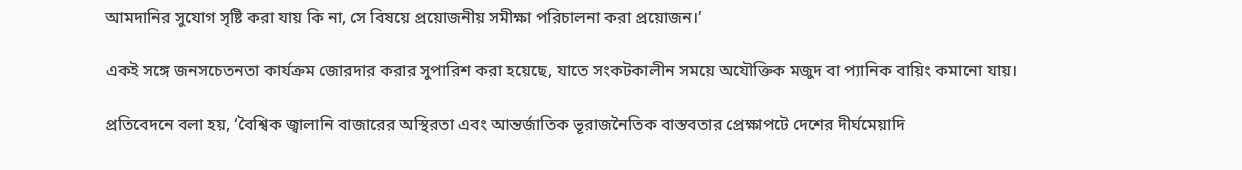আমদানির সুযোগ সৃষ্টি করা যায় কি না, সে বিষয়ে প্রয়োজনীয় সমীক্ষা পরিচালনা করা প্রয়োজন।’

একই সঙ্গে জনসচেতনতা কার্যক্রম জোরদার করার সুপারিশ করা হয়েছে, যাতে সংকটকালীন সময়ে অযৌক্তিক মজুদ বা প্যানিক বায়িং কমানো যায়।

প্রতিবেদনে বলা হয়, ‘বৈশ্বিক জ্বালানি বাজারের অস্থিরতা এবং আন্তর্জাতিক ভূরাজনৈতিক বাস্তবতার প্রেক্ষাপটে দেশের দীর্ঘমেয়াদি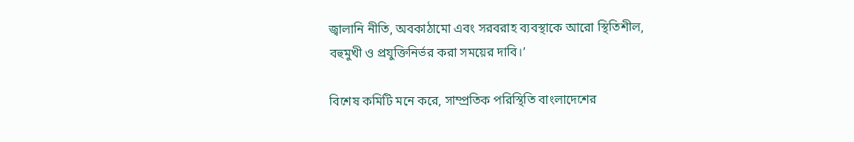জ্বালানি নীতি, অবকাঠামো এবং সরবরাহ ব্যবস্থাকে আরো স্থিতিশীল, বহুমুখী ও প্রযুক্তিনির্ভর করা সময়ের দাবি।’

বিশেষ কমিটি মনে করে, সাম্প্রতিক পরিস্থিতি বাংলাদেশের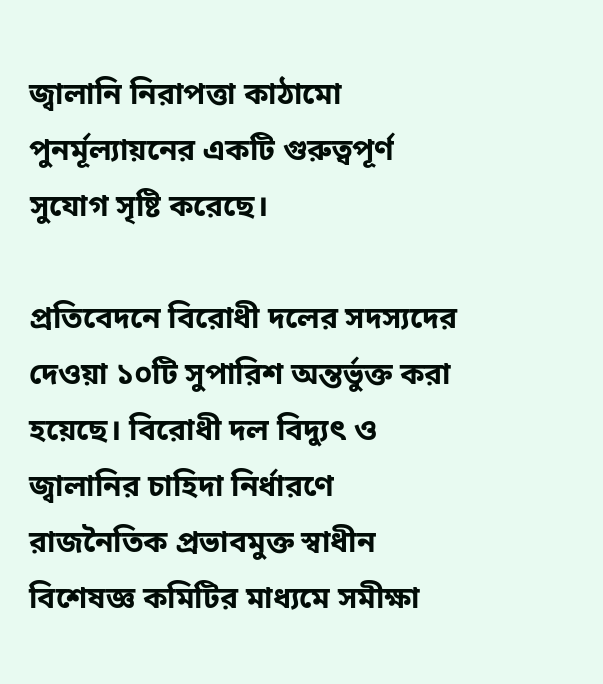জ্বালানি নিরাপত্তা কাঠামো পুনর্মূল্যায়নের একটি গুরুত্বপূর্ণ সুযোগ সৃষ্টি করেছে।

প্রতিবেদনে বিরোধী দলের সদস্যদের দেওয়া ১০টি সুপারিশ অন্তর্ভুক্ত করা হয়েছে। বিরোধী দল বিদ্যুৎ ও জ্বালানির চাহিদা নির্ধারণে রাজনৈতিক প্রভাবমুক্ত স্বাধীন বিশেষজ্ঞ কমিটির মাধ্যমে সমীক্ষা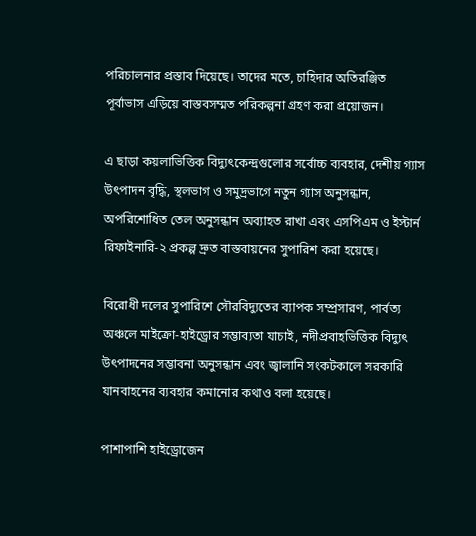পরিচালনার প্রস্তাব দিয়েছে। তাদের মতে, চাহিদার অতিরঞ্জিত পূর্বাভাস এড়িয়ে বাস্তবসম্মত পরিকল্পনা গ্রহণ করা প্রয়োজন।

এ ছাড়া কয়লাভিত্তিক বিদ্যুৎকেন্দ্রগুলোর সর্বোচ্চ ব্যবহার, দেশীয় গ্যাস উৎপাদন বৃদ্ধি, স্থলভাগ ও সমুদ্রভাগে নতুন গ্যাস অনুসন্ধান, অপরিশোধিত তেল অনুসন্ধান অব্যাহত রাখা এবং এসপিএম ও ইস্টার্ন রিফাইনারি-২ প্রকল্প দ্রুত বাস্তবায়নের সুপারিশ করা হয়েছে।

বিরোধী দলের সুপারিশে সৌরবিদ্যুতের ব্যাপক সম্প্রসারণ, পার্বত্য অঞ্চলে মাইক্রো-হাইড্রোর সম্ভাব্যতা যাচাই, নদীপ্রবাহভিত্তিক বিদ্যুৎ উৎপাদনের সম্ভাবনা অনুসন্ধান এবং জ্বালানি সংকটকালে সরকারি যানবাহনের ব্যবহার কমানোর কথাও বলা হয়েছে।

পাশাপাশি হাইড্রোজেন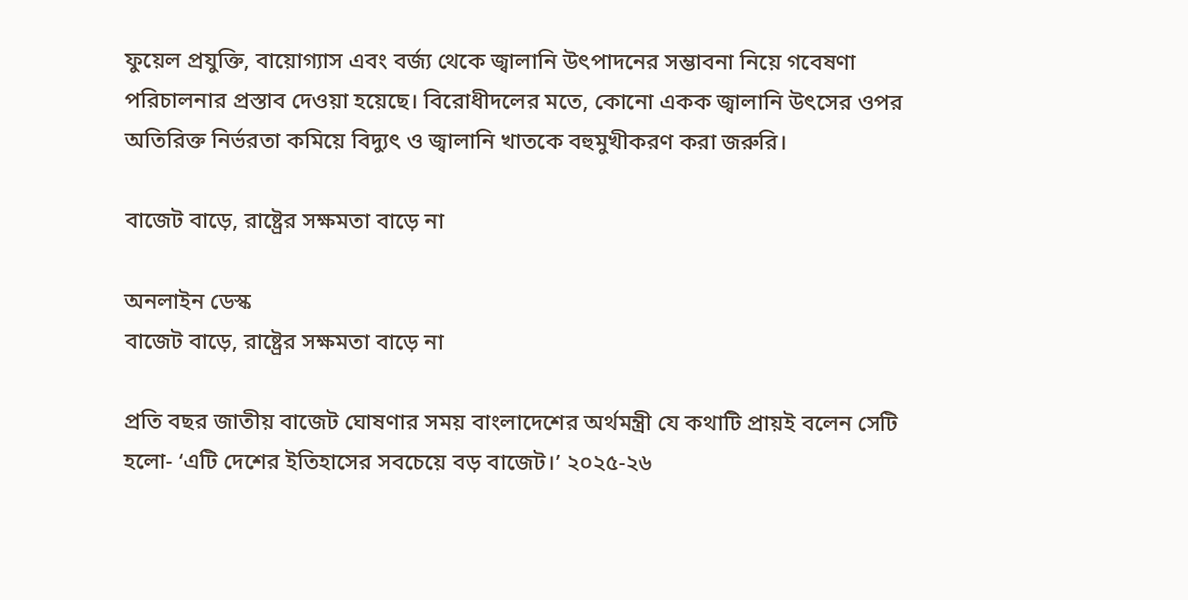ফুয়েল প্রযুক্তি, বায়োগ্যাস এবং বর্জ্য থেকে জ্বালানি উৎপাদনের সম্ভাবনা নিয়ে গবেষণা পরিচালনার প্রস্তাব দেওয়া হয়েছে। বিরোধীদলের মতে, কোনো একক জ্বালানি উৎসের ওপর অতিরিক্ত নির্ভরতা কমিয়ে বিদ্যুৎ ও জ্বালানি খাতকে বহুমুখীকরণ করা জরুরি।

বাজেট বাড়ে, রাষ্ট্রের সক্ষমতা বাড়ে না

অনলাইন ডেস্ক
বাজেট বাড়ে, রাষ্ট্রের সক্ষমতা বাড়ে না

প্রতি বছর জাতীয় বাজেট ঘোষণার সময় বাংলাদেশের অর্থমন্ত্রী যে কথাটি প্রায়ই বলেন সেটি হলো- ‘এটি দেশের ইতিহাসের সবচেয়ে বড় বাজেট।’ ২০২৫-২৬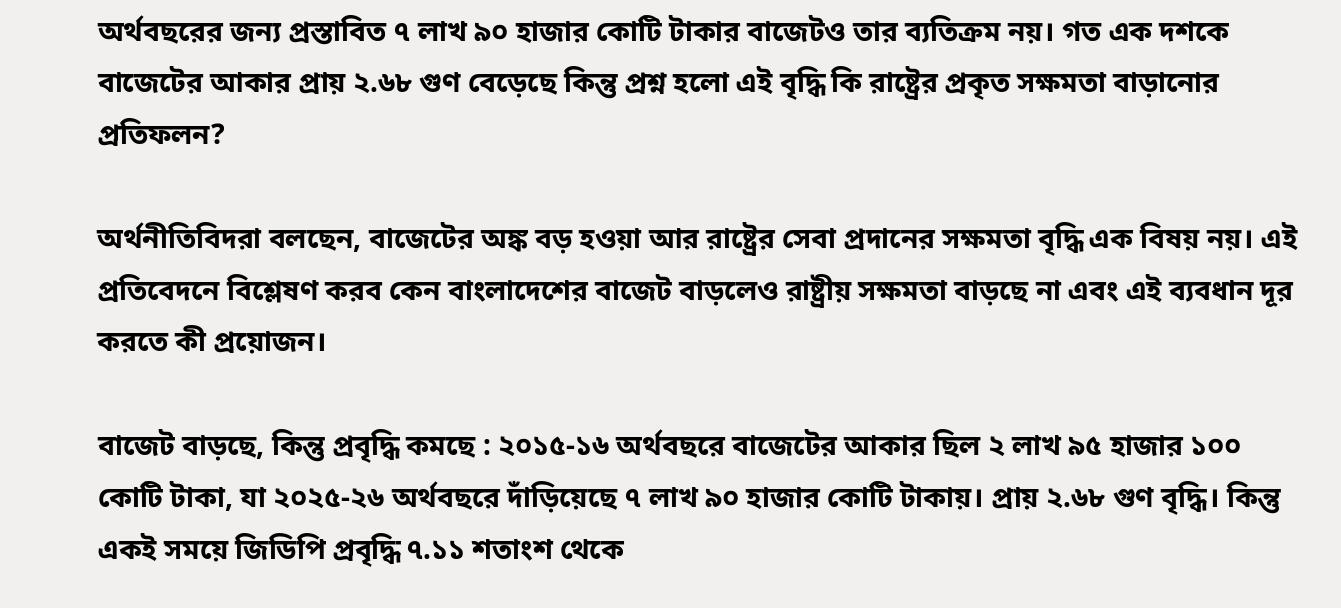অর্থবছরের জন্য প্রস্তাবিত ৭ লাখ ৯০ হাজার কোটি টাকার বাজেটও তার ব্যতিক্রম নয়। গত এক দশকে বাজেটের আকার প্রায় ২.৬৮ গুণ বেড়েছে কিন্তু প্রশ্ন হলো এই বৃদ্ধি কি রাষ্ট্রের প্রকৃত সক্ষমতা বাড়ানোর প্রতিফলন?

অর্থনীতিবিদরা বলছেন, বাজেটের অঙ্ক বড় হওয়া আর রাষ্ট্রের সেবা প্রদানের সক্ষমতা বৃদ্ধি এক বিষয় নয়। এই প্রতিবেদনে বিশ্লেষণ করব কেন বাংলাদেশের বাজেট বাড়লেও রাষ্ট্রীয় সক্ষমতা বাড়ছে না এবং এই ব্যবধান দূর করতে কী প্রয়োজন।

বাজেট বাড়ছে, কিন্তু প্রবৃদ্ধি কমছে : ২০১৫-১৬ অর্থবছরে বাজেটের আকার ছিল ২ লাখ ৯৫ হাজার ১০০ কোটি টাকা, যা ২০২৫-২৬ অর্থবছরে দাঁড়িয়েছে ৭ লাখ ৯০ হাজার কোটি টাকায়। প্রায় ২.৬৮ গুণ বৃদ্ধি। কিন্তু একই সময়ে জিডিপি প্রবৃদ্ধি ৭.১১ শতাংশ থেকে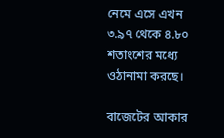নেমে এসে এখন ৩.৯৭ থেকে ৪.৮০ শতাংশের মধ্যে ওঠানামা করছে।

বাজেটের আকার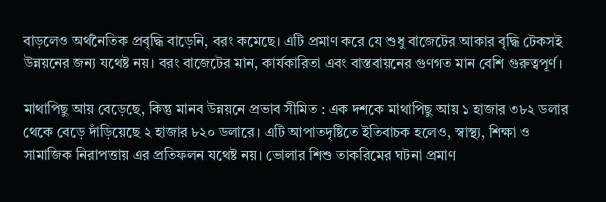বাড়লেও অর্থনৈতিক প্রবৃদ্ধি বাড়েনি, বরং কমেছে। এটি প্রমাণ করে যে শুধু বাজেটের আকার বৃদ্ধি টেকসই উন্নয়নের জন্য যথেষ্ট নয়। বরং বাজেটের মান, কার্যকারিতা এবং বাস্তবায়নের গুণগত মান বেশি গুরুত্বপূর্ণ।

মাথাপিছু আয় বেড়েছে, কিন্তু মানব উন্নয়নে প্রভাব সীমিত : এক দশকে মাথাপিছু আয় ১ হাজার ৩৮২ ডলার থেকে বেড়ে দাঁড়িয়েছে ২ হাজার ৮২০ ডলারে। এটি আপাতদৃষ্টিতে ইতিবাচক হলেও, স্বাস্থ্য, শিক্ষা ও সামাজিক নিরাপত্তায় এর প্রতিফলন যথেষ্ট নয়। ভোলার শিশু তাকরিমের ঘটনা প্রমাণ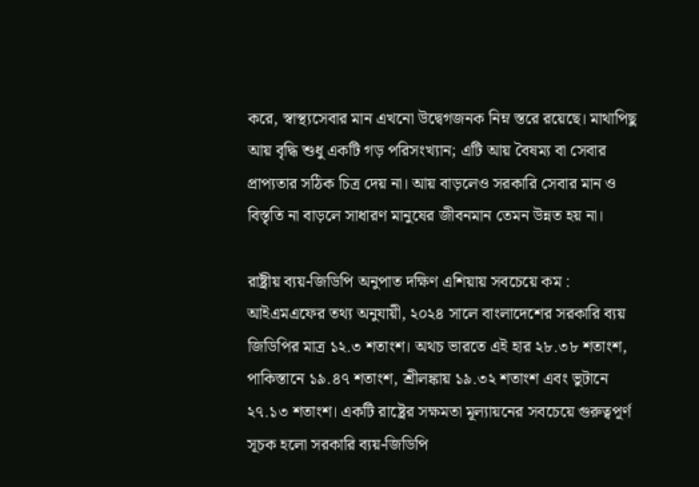করে, স্বাস্থ্যসেবার মান এখনো উদ্বেগজনক নিম্ন স্তরে রয়েছে। মাথাপিছু আয় বৃদ্ধি শুধু একটি গড় পরিসংখ্যান; এটি আয় বৈষম্য বা সেবার প্রাপ্যতার সঠিক চিত্র দেয় না। আয় বাড়লেও সরকারি সেবার মান ও বিস্তৃতি না বাড়লে সাধারণ মানুষের জীবনমান তেমন উন্নত হয় না।

রাষ্ট্রীয় ব্যয়-জিডিপি অনুপাত দক্ষিণ এশিয়ায় সবচেয়ে কম : আইএমএফের তথ্য অনুযায়ী, ২০২৪ সালে বাংলাদেশের সরকারি ব্যয় জিডিপির মাত্র ১২.৩ শতাংশ। অথচ ভারতে এই হার ২৮.৩৮ শতাংশ, পাকিস্তানে ১৯.৪৭ শতাংশ, শ্রীলঙ্কায় ১৯.৩২ শতাংশ এবং ভুটানে ২৭.১৩ শতাংশ। একটি রাষ্ট্রের সক্ষমতা মূল্যায়নের সবচেয়ে গুরুত্বপূর্ণ সূচক হলো সরকারি ব্যয়-জিডিপি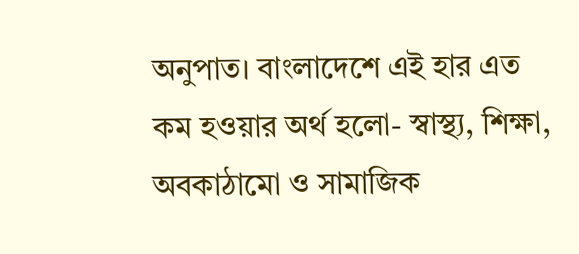অনুপাত। বাংলাদেশে এই হার এত কম হওয়ার অর্থ হলো- স্বাস্থ্য, শিক্ষা, অবকাঠামো ও সামাজিক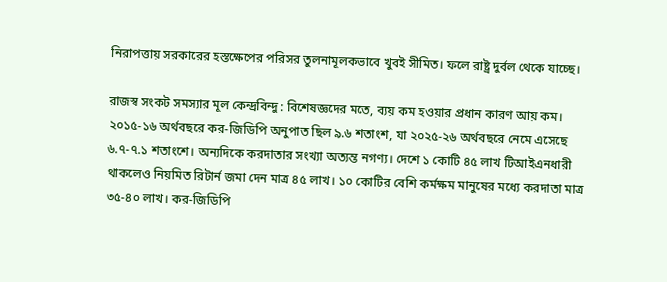নিরাপত্তায় সরকারের হস্তক্ষেপের পরিসর তুলনামূলকভাবে খুবই সীমিত। ফলে রাষ্ট্র দুর্বল থেকে যাচ্ছে।

রাজস্ব সংকট সমস্যার মূল কেন্দ্রবিন্দু : বিশেষজ্ঞদের মতে, ব্যয় কম হওয়ার প্রধান কারণ আয় কম। ২০১৫-১৬ অর্থবছরে কর-জিডিপি অনুপাত ছিল ৯.৬ শতাংশ, যা ২০২৫-২৬ অর্থবছরে নেমে এসেছে ৬.৭-৭.১ শতাংশে। অন্যদিকে করদাতার সংখ্যা অত্যন্ত নগণ্য। দেশে ১ কোটি ৪৫ লাখ টিআইএনধারী থাকলেও নিয়মিত রিটার্ন জমা দেন মাত্র ৪৫ লাখ। ১০ কোটির বেশি কর্মক্ষম মানুষের মধ্যে করদাতা মাত্র ৩৫-৪০ লাখ। কর-জিডিপি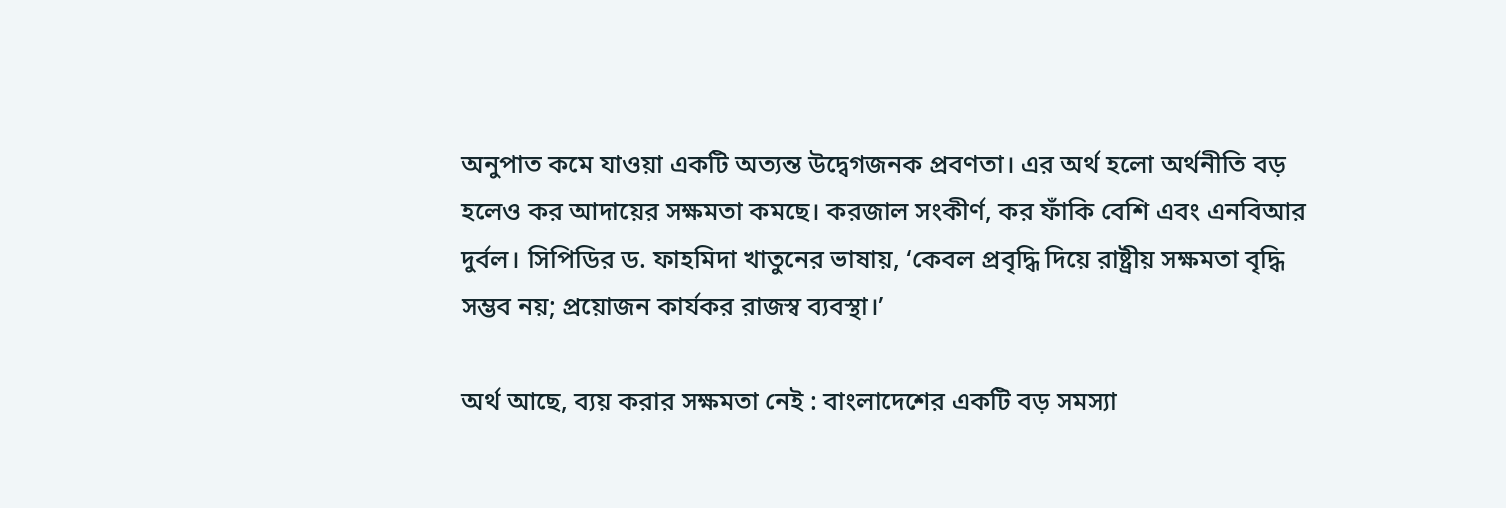অনুপাত কমে যাওয়া একটি অত্যন্ত উদ্বেগজনক প্রবণতা। এর অর্থ হলো অর্থনীতি বড় হলেও কর আদায়ের সক্ষমতা কমছে। করজাল সংকীর্ণ, কর ফাঁকি বেশি এবং এনবিআর দুর্বল। সিপিডির ড. ফাহমিদা খাতুনের ভাষায়, ‘কেবল প্রবৃদ্ধি দিয়ে রাষ্ট্রীয় সক্ষমতা বৃদ্ধি সম্ভব নয়; প্রয়োজন কার্যকর রাজস্ব ব্যবস্থা।’

অর্থ আছে, ব্যয় করার সক্ষমতা নেই : বাংলাদেশের একটি বড় সমস্যা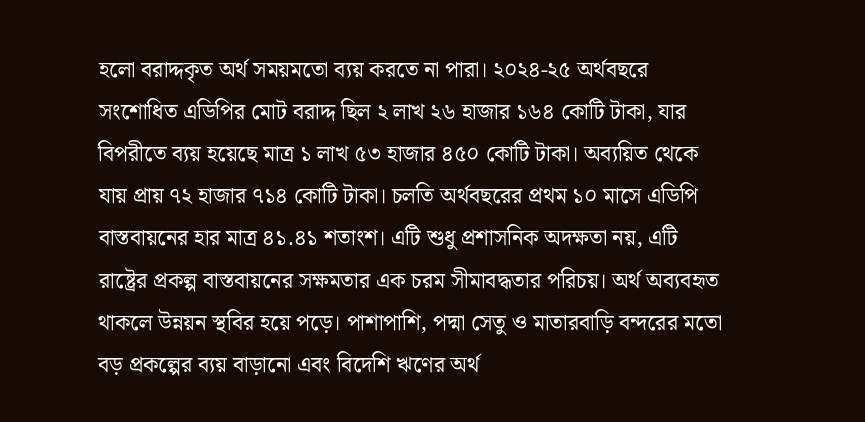হলো বরাদ্দকৃত অর্থ সময়মতো ব্যয় করতে না পারা। ২০২৪-২৫ অর্থবছরে সংশোধিত এডিপির মোট বরাদ্দ ছিল ২ লাখ ২৬ হাজার ১৬৪ কোটি টাকা, যার বিপরীতে ব্যয় হয়েছে মাত্র ১ লাখ ৫৩ হাজার ৪৫০ কোটি টাকা। অব্যয়িত থেকে যায় প্রায় ৭২ হাজার ৭১৪ কোটি টাকা। চলতি অর্থবছরের প্রথম ১০ মাসে এডিপি বাস্তবায়নের হার মাত্র ৪১.৪১ শতাংশ। এটি শুধু প্রশাসনিক অদক্ষতা নয়, এটি রাষ্ট্রের প্রকল্প বাস্তবায়নের সক্ষমতার এক চরম সীমাবদ্ধতার পরিচয়। অর্থ অব্যবহৃত থাকলে উন্নয়ন স্থবির হয়ে পড়ে। পাশাপাশি, পদ্মা সেতু ও মাতারবাড়ি বন্দরের মতো বড় প্রকল্পের ব্যয় বাড়ানো এবং বিদেশি ঋণের অর্থ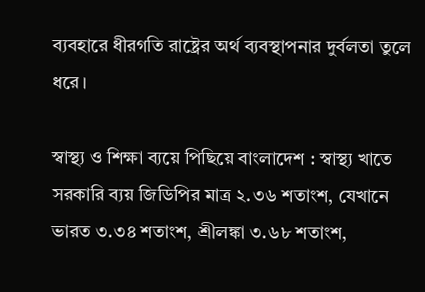ব্যবহারে ধীরগতি রাষ্ট্রের অর্থ ব্যবস্থাপনার দুর্বলতা তুলে ধরে।

স্বাস্থ্য ও শিক্ষা ব্যয়ে পিছিয়ে বাংলাদেশ : স্বাস্থ্য খাতে সরকারি ব্যয় জিডিপির মাত্র ২.৩৬ শতাংশ, যেখানে ভারত ৩.৩৪ শতাংশ, শ্রীলঙ্কা ৩.৬৮ শতাংশ,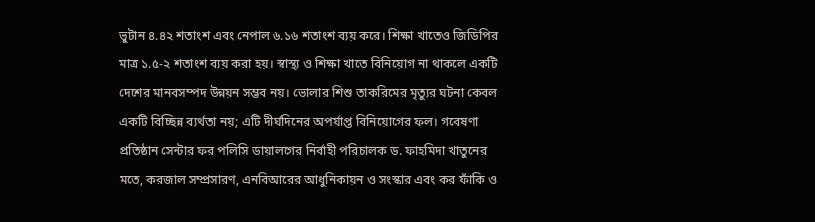ভুটান ৪.৪২ শতাংশ এবং নেপাল ৬.১৬ শতাংশ ব্যয় করে। শিক্ষা খাতেও জিডিপির মাত্র ১.৫-২ শতাংশ ব্যয় করা হয়। স্বাস্থ্য ও শিক্ষা খাতে বিনিয়োগ না থাকলে একটি দেশের মানবসম্পদ উন্নয়ন সম্ভব নয়। ভোলার শিশু তাকরিমের মৃত্যুর ঘটনা কেবল একটি বিচ্ছিন্ন ব্যর্থতা নয়; এটি দীর্ঘদিনের অপর্যাপ্ত বিনিয়োগের ফল। গবেষণা প্রতিষ্ঠান সেন্টার ফর পলিসি ডায়ালগের নির্বাহী পরিচালক ড. ফাহমিদা খাতুনের মতে, করজাল সম্প্রসারণ, এনবিআরের আধুনিকায়ন ও সংস্কার এবং কর ফাঁকি ও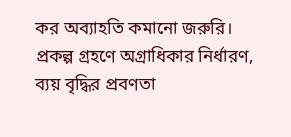কর অব্যাহতি কমানো জরুরি। প্রকল্প গ্রহণে অগ্রাধিকার নির্ধারণ, ব্যয় বৃদ্ধির প্রবণতা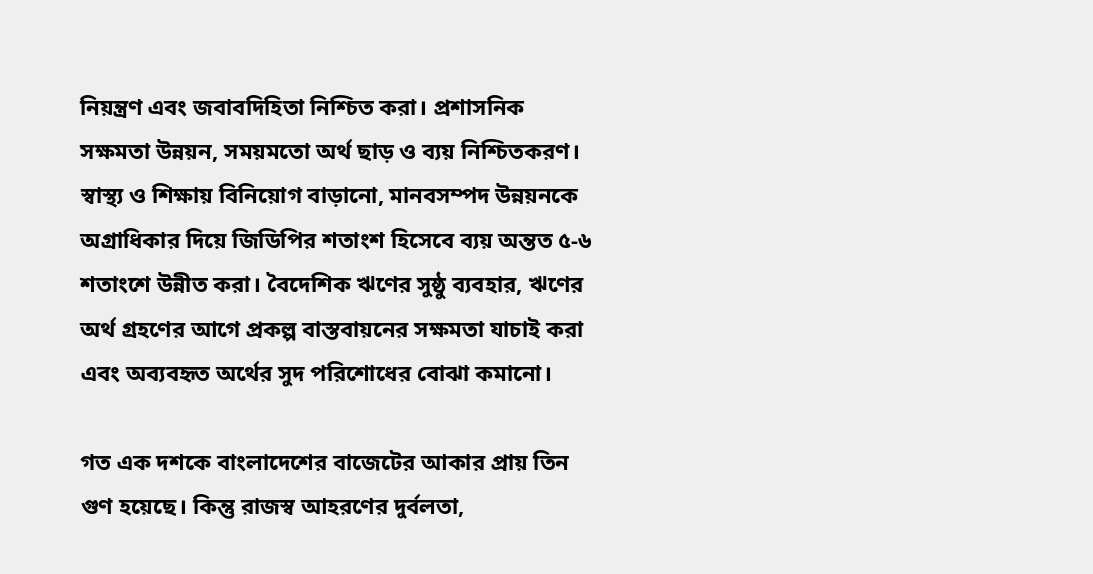নিয়ন্ত্রণ এবং জবাবদিহিতা নিশ্চিত করা। প্রশাসনিক সক্ষমতা উন্নয়ন, সময়মতো অর্থ ছাড় ও ব্যয় নিশ্চিতকরণ। স্বাস্থ্য ও শিক্ষায় বিনিয়োগ বাড়ানো, মানবসম্পদ উন্নয়নকে অগ্রাধিকার দিয়ে জিডিপির শতাংশ হিসেবে ব্যয় অন্তত ৫-৬ শতাংশে উন্নীত করা। বৈদেশিক ঋণের সুষ্ঠু ব্যবহার, ঋণের অর্থ গ্রহণের আগে প্রকল্প বাস্তবায়নের সক্ষমতা যাচাই করা এবং অব্যবহৃত অর্থের সুদ পরিশোধের বোঝা কমানো।

গত এক দশকে বাংলাদেশের বাজেটের আকার প্রায় তিন গুণ হয়েছে। কিন্তু রাজস্ব আহরণের দুর্বলতা,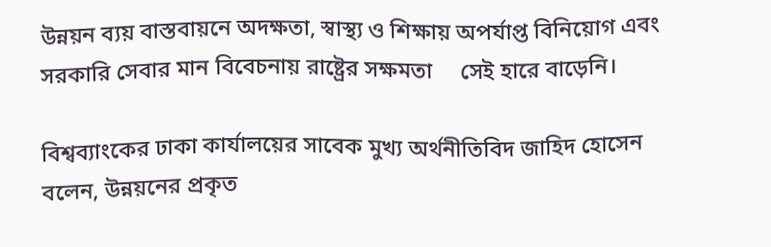উন্নয়ন ব্যয় বাস্তবায়নে অদক্ষতা, স্বাস্থ্য ও শিক্ষায় অপর্যাপ্ত বিনিয়োগ এবং সরকারি সেবার মান বিবেচনায় রাষ্ট্রের সক্ষমতা     সেই হারে বাড়েনি।

বিশ্বব্যাংকের ঢাকা কার্যালয়ের সাবেক মুখ্য অর্থনীতিবিদ জাহিদ হোসেন বলেন, উন্নয়নের প্রকৃত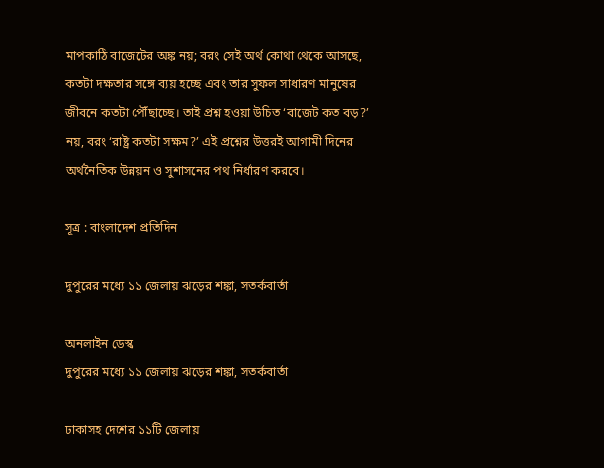মাপকাঠি বাজেটের অঙ্ক নয়; বরং সেই অর্থ কোথা থেকে আসছে, কতটা দক্ষতার সঙ্গে ব্যয় হচ্ছে এবং তার সুফল সাধারণ মানুষের জীবনে কতটা পৌঁছাচ্ছে। তাই প্রশ্ন হওয়া উচিত ‘বাজেট কত বড়?’ নয়, বরং ‘রাষ্ট্র কতটা সক্ষম?’ এই প্রশ্নের উত্তরই আগামী দিনের অর্থনৈতিক উন্নয়ন ও সুশাসনের পথ নির্ধারণ করবে।

সূত্র : বাংলাদেশ প্রতিদিন

দুপুরের মধ্যে ১১ জেলায় ঝড়ের শঙ্কা, সতর্কবার্তা

অনলাইন ডেস্ক
দুপুরের মধ্যে ১১ জেলায় ঝড়ের শঙ্কা, সতর্কবার্তা

ঢাকাসহ দেশের ১১টি জেলায়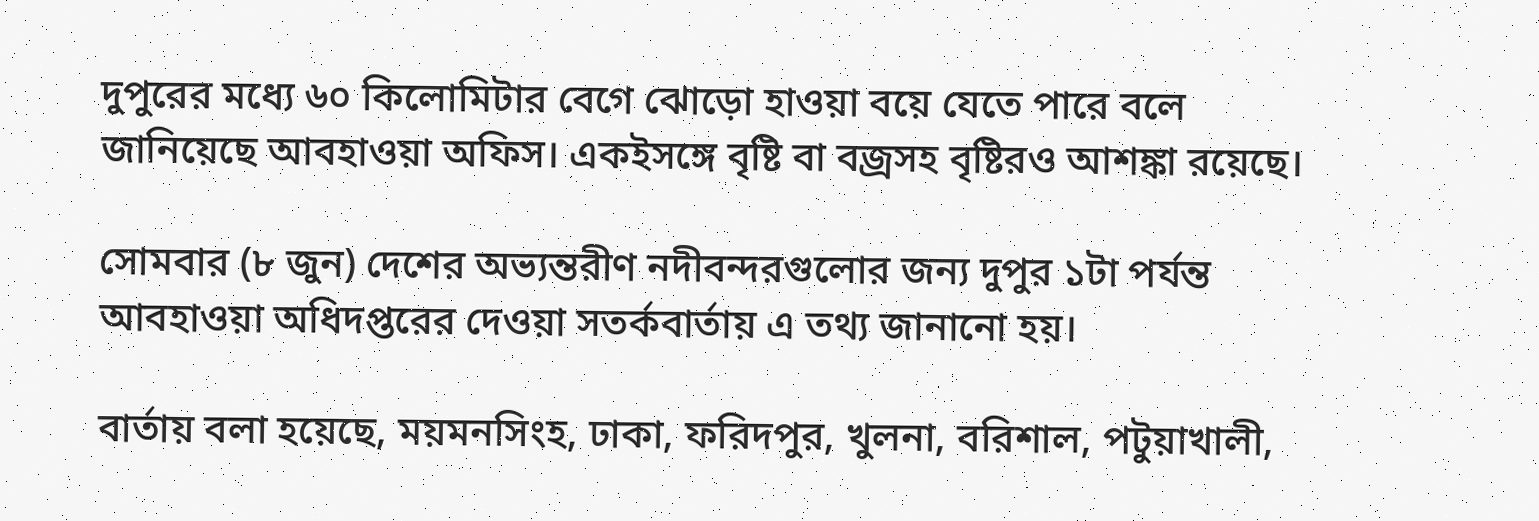দুপুরের মধ্যে ৬০ কিলোমিটার বেগে ঝোড়ো হাওয়া বয়ে যেতে পারে বলে জানিয়েছে আবহাওয়া অফিস। একইসঙ্গে বৃষ্টি বা বজ্রসহ বৃষ্টিরও আশঙ্কা রয়েছে।

সোমবার (৮ জুন) দেশের অভ্যন্তরীণ নদীবন্দরগুলোর জন্য দুপুর ১টা পর্যন্ত আবহাওয়া অধিদপ্তরের দেওয়া সতর্কবার্তায় এ তথ্য জানানো হয়।

বার্তায় বলা হয়েছে, ময়মনসিংহ, ঢাকা, ফরিদপুর, খুলনা, বরিশাল, পটুয়াখালী,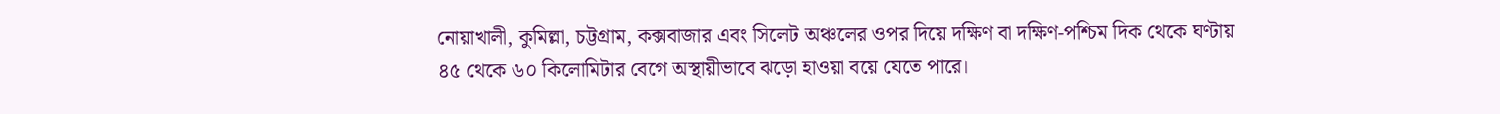নোয়াখালী, কুমিল্লা, চট্টগ্রাম, কক্সবাজার এবং সিলেট অঞ্চলের ওপর দিয়ে দক্ষিণ বা দক্ষিণ-পশ্চিম দিক থেকে ঘণ্টায় ৪৫ থেকে ৬০ কিলোমিটার বেগে অস্থায়ীভাবে ঝড়ো হাওয়া বয়ে যেতে পারে।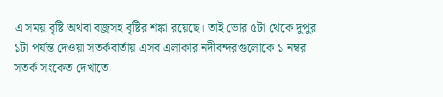এ সময় বৃষ্টি অথবা বজ্রসহ বৃষ্টির শঙ্কা রয়েছে। তাই ভোর ৫টা থেকে দুপুর ১টা পর্যন্ত দেওয়া সতর্কবার্তায় এসব এলাকার নদীবন্দরগুলোকে ১ নম্বর সতর্ক সংকেত দেখাতে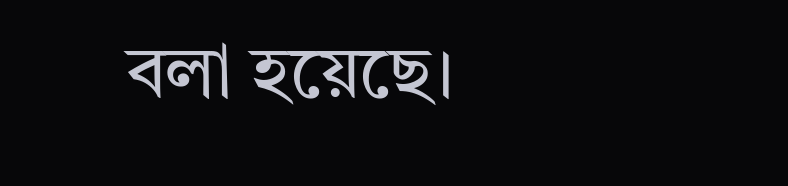বলা হয়েছে।